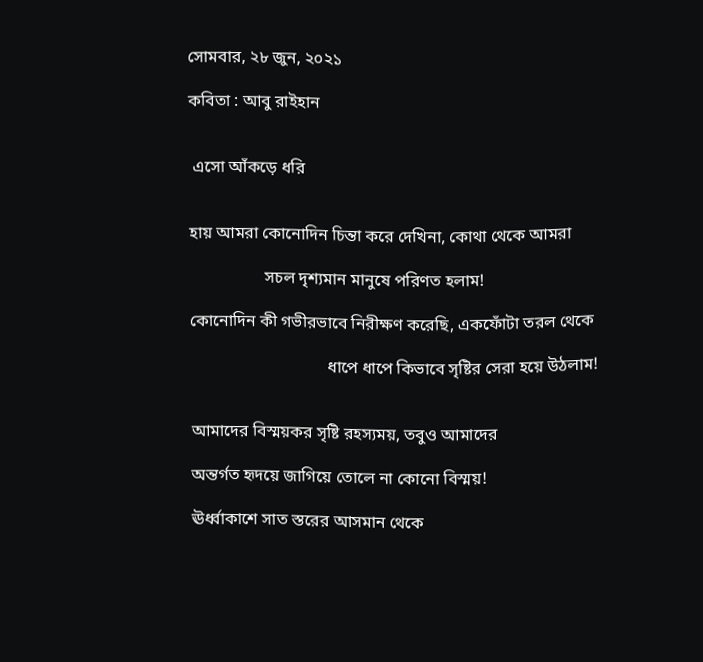সোমবার, ২৮ জুন, ২০২১

কবিতা : আবু রাইহান


 এসো আঁকড়ে ধরি


হায় আমরা কোনোদিন চিন্তা করে দেখিনা, কোথা থেকে আমরা

                  সচল দৃশ্যমান মানুষে পরিণত হলাম!

কোনোদিন কী গভীরভাবে নিরীক্ষণ করেছি, একফোঁটা তরল থেকে

                                 ধাপে ধাপে কিভাবে সৃষ্টির সেরা হয়ে উঠলাম!


আমাদের বিস্ময়কর সৃষ্টি রহস্যময়, তবুও আমাদের

অন্তর্গত হৃদয়ে জাগিয়ে তোলে না কোনো বিস্ময়!

ঊর্ধ্বাকাশে সাত স্তরের আসমান থেকে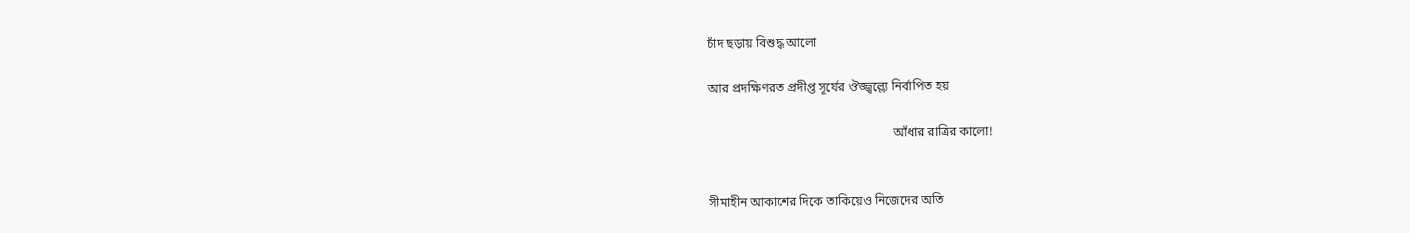চাঁদ ছড়ায় বিশুদ্ধ আলো

আর প্রদক্ষিণরত প্রদীপ্ত সূর্যের ঔজ্জ্বল্ল্যে নির্বাপিত হয়

                                                           আঁধার রাত্রির কালো!


সীমাহীন আকাশের দিকে তাকিয়েও নিজেদের অতি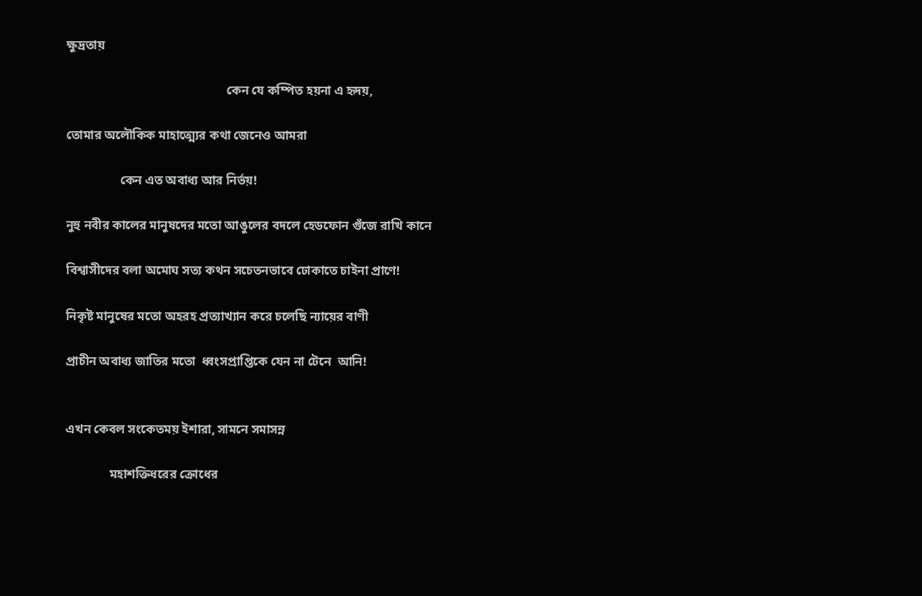ক্ষুদ্রতায়

                                                   কেন যে কম্পিত হয়না এ হৃদয়,

তোমার অলৌকিক মাহাত্ম্যের কথা জেনেও আমরা

                 কেন এত অবাধ্য আর নির্ভয়!

নুহু নবীর কালের মানুষদের মতো আঙুলের বদলে হেডফোন গুঁজে রাখি কানে

বিশ্বাসীদের বলা অমোঘ সত্য কথন সচেতনভাবে ঢোকাতে চাইনা প্রাণে!

নিকৃষ্ট মানুষের মতো অহরহ প্রত্যাখ্যান করে চলেছি ন্যায়ের বাণী

প্রাচীন অবাধ্য জাতির মতো  ধ্বংসপ্রাপ্তিকে যেন না টেনে  আনি!


এখন কেবল সংকেতময় ইশারা, সামনে সমাসন্ন

              মহাশক্তিধরের ক্রোধের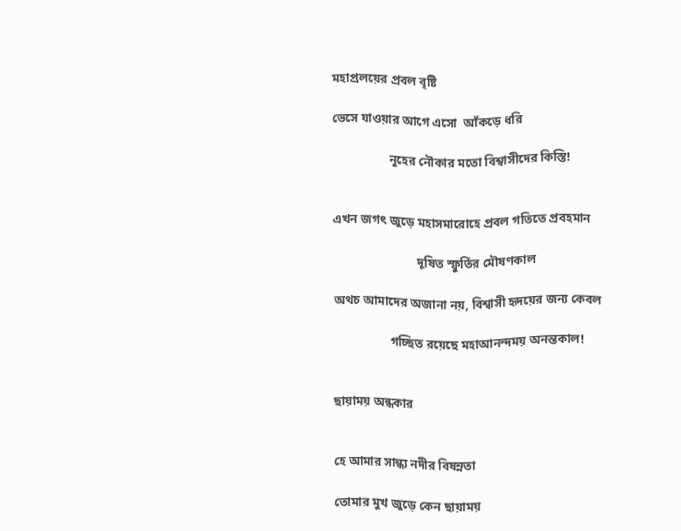মহাপ্রলয়ের প্রবল বৃষ্টি

ভেসে যাওয়ার আগে এসো  আঁকড়ে ধরি

                  নূহের নৌকার মতো বিশ্বাসীদের কিস্তি!


এখন জগৎ জুড়ে মহাসমারোহে প্রবল গতিতে প্রবহমান

                           দূষিত স্ফুর্তির মৌষণকাল

অথচ আমাদের অজানা নয়, বিশ্বাসী হৃদয়ের জন্য কেবল

                  গচ্ছিত রয়েছে মহাআনন্দময় অনন্তকাল!


ছায়াময় অন্ধকার


হে আমার সান্ধ্য নদীর বিষন্নতা

তোমার মুখ জুড়ে কেন ছায়াময়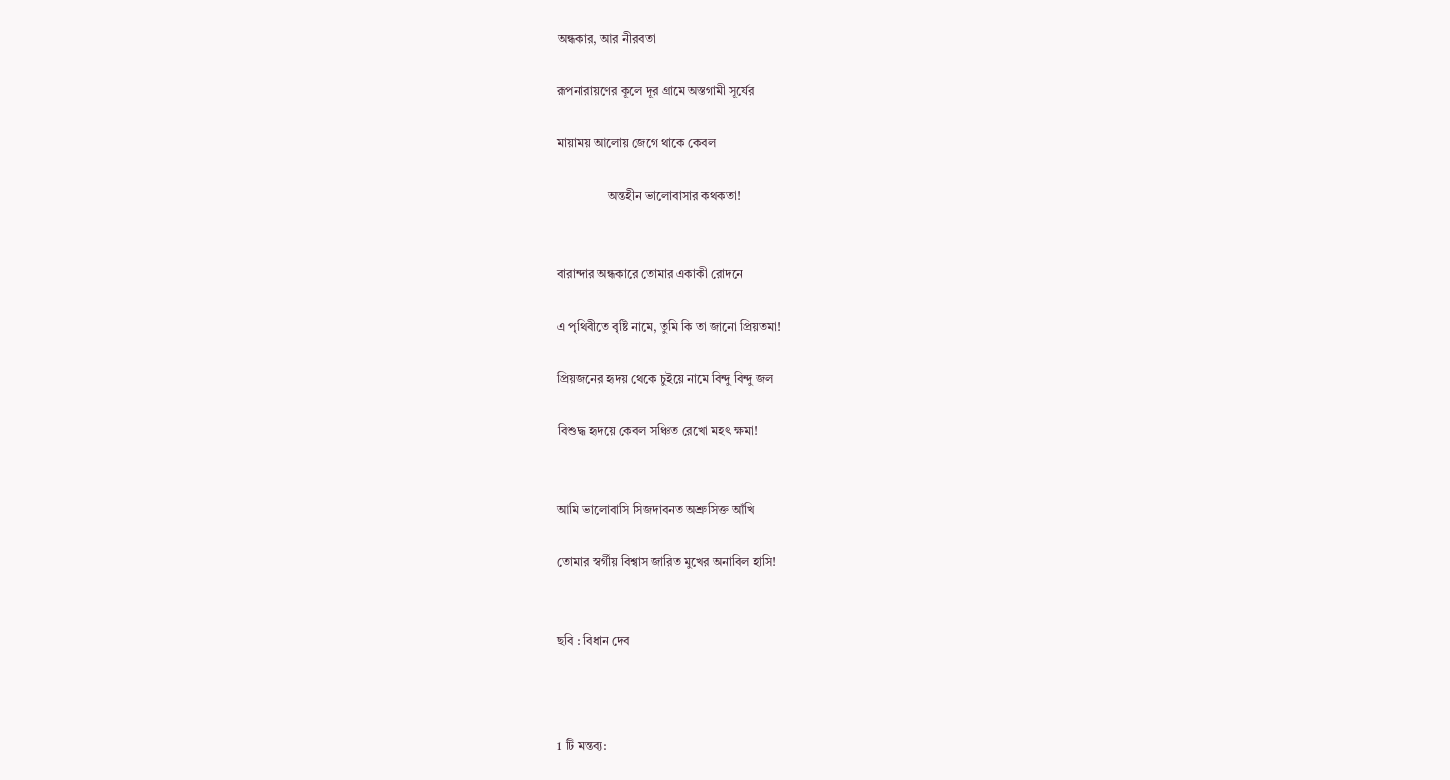অন্ধকার, আর নীরবতা

রূপনারায়ণের কূলে দূর গ্রামে অস্তগামী সূর্যের

মায়াময় আলোয় জেগে থাকে কেবল

                অন্তহীন ভালোবাসার কথকতা!


বারান্দার অন্ধকারে তোমার একাকী রোদনে

এ পৃথিবীতে বৃষ্টি নামে, তুমি কি তা জানো প্রিয়তমা!

প্রিয়জনের হৃদয় থেকে চুইয়ে নামে বিন্দু বিন্দু জল

বিশুদ্ধ হৃদয়ে কেবল সঞ্চিত রেখো মহৎ ক্ষমা!


আমি ভালোবাসি সিজদাবনত অশ্রুসিক্ত আঁখি

তোমার স্বর্গীয় বিশ্বাস জারিত মুখের অনাবিল হাসি!


ছবি : বিধান দেব



1 টি মন্তব্য: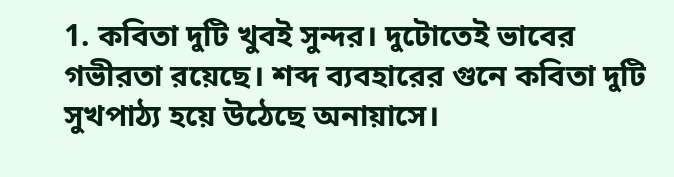1. কবিতা দুটি খুবই সুন্দর। দুটোতেই ভাবের গভীরতা রয়েছে। শব্দ ব্যবহারের গুনে কবিতা দুটি সুখপাঠ্য হয়ে উঠেছে অনায়াসে।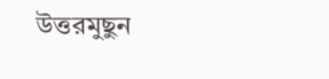উত্তরমুছুন